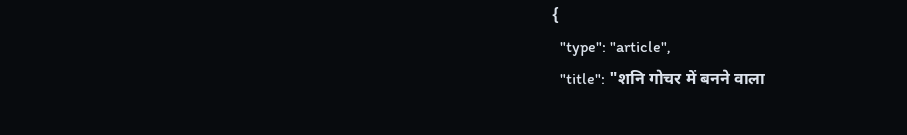{
  "type": "article",
  "title": "शनि गोचर में बनने वाला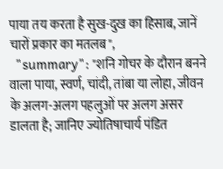पाया तय करता है सुख-दुख का हिसाब, जानें चारों प्रकार का मतलब",
  "summary": "शनि गोचर के दौरान बनने वाला पाया, स्वर्ण, चांदी, तांबा या लोहा, जीवन के अलग-अलग पहलुओं पर अलग असर डालता है; जानिए ज्योतिषाचार्य पंडित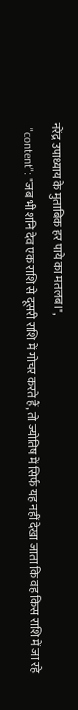नरेंद्र उपाध्याय के मुताबिक हर पाये का मतलब।",
  "content": "जब भी शनि देव एक राशि से दूसरी राशि में गोचर करते हैं, तो ज्योतिष में सिर्फ यह नहीं देखा जाता कि वह किस राशि में जा रहे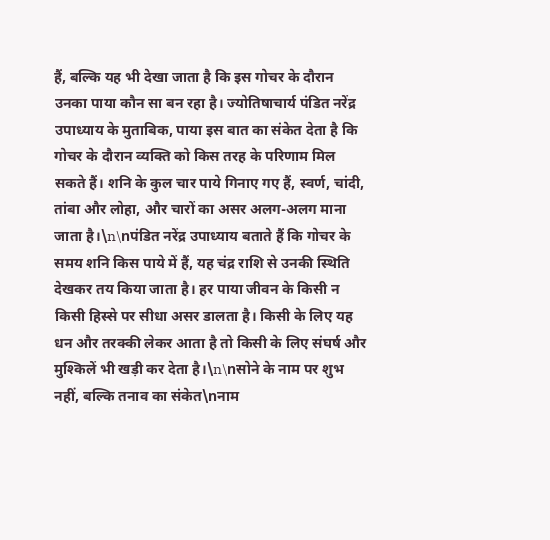हैं, बल्कि यह भी देखा जाता है कि इस गोचर के दौरान उनका पाया कौन सा बन रहा है। ज्योतिषाचार्य पंडित नरेंद्र उपाध्याय के मुताबिक, पाया इस बात का संकेत देता है कि गोचर के दौरान व्यक्ति को किस तरह के परिणाम मिल सकते हैं। शनि के कुल चार पाये गिनाए गए हैं, स्वर्ण, चांदी, तांबा और लोहा, और चारों का असर अलग-अलग माना जाता है।\n\nपंडित नरेंद्र उपाध्याय बताते हैं कि गोचर के समय शनि किस पाये में हैं, यह चंद्र राशि से उनकी स्थिति देखकर तय किया जाता है। हर पाया जीवन के किसी न किसी हिस्से पर सीधा असर डालता है। किसी के लिए यह धन और तरक्की लेकर आता है तो किसी के लिए संघर्ष और मुश्किलें भी खड़ी कर देता है।\n\nसोने के नाम पर शुभ नहीं, बल्कि तनाव का संकेत\nनाम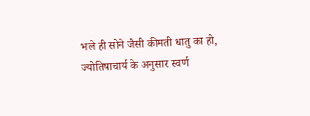भले ही सोने जैसी कीमती धातु का हो, ज्योतिषाचार्य के अनुसार स्वर्ण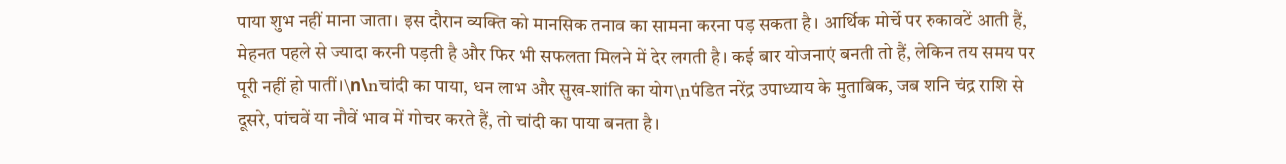पाया शुभ नहीं माना जाता। इस दौरान व्यक्ति को मानसिक तनाव का सामना करना पड़ सकता है। आर्थिक मोर्चे पर रुकावटें आती हैं, मेहनत पहले से ज्यादा करनी पड़ती है और फिर भी सफलता मिलने में देर लगती है। कई बार योजनाएं बनती तो हैं, लेकिन तय समय पर पूरी नहीं हो पातीं।\n\nचांदी का पाया, धन लाभ और सुख-शांति का योग\nपंडित नरेंद्र उपाध्याय के मुताबिक, जब शनि चंद्र राशि से दूसरे, पांचवें या नौवें भाव में गोचर करते हैं, तो चांदी का पाया बनता है।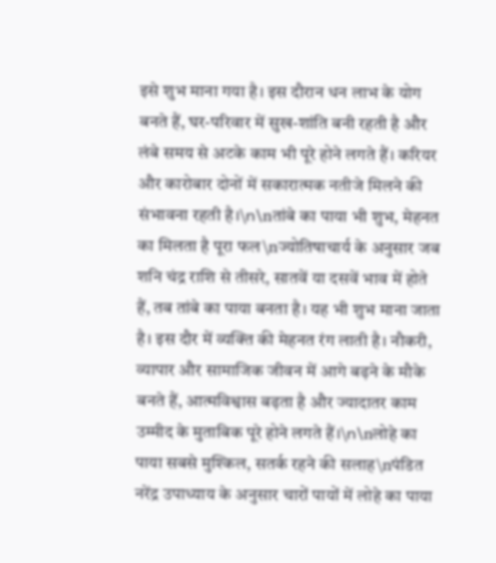इसे शुभ माना गया है। इस दौरान धन लाभ के योग बनते हैं, घर-परिवार में सुख-शांति बनी रहती है और लंबे समय से अटके काम भी पूरे होने लगते हैं। करियर और कारोबार दोनों में सकारात्मक नतीजे मिलने की संभावना रहती है।\n\nतांबे का पाया भी शुभ, मेहनत का मिलता है पूरा फल\nज्योतिषाचार्य के अनुसार जब शनि चंद्र राशि से तीसरे, सातवें या दसवें भाव में होते हैं, तब तांबे का पाया बनता है। यह भी शुभ माना जाता है। इस दौर में व्यक्ति की मेहनत रंग लाती है। नौकरी, व्यापार और सामाजिक जीवन में आगे बढ़ने के मौके बनते हैं, आत्मविश्वास बढ़ता है और ज्यादातर काम उम्मीद के मुताबिक पूरे होने लगते हैं।\n\nलोहे का पाया सबसे मुश्किल, सतर्क रहने की सलाह\nपंडित नरेंद्र उपाध्याय के अनुसार चारों पायों में लोहे का पाया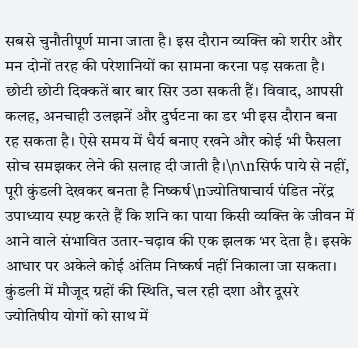सबसे चुनौतीपूर्ण माना जाता है। इस दौरान व्यक्ति को शरीर और मन दोनों तरह की परेशानियों का सामना करना पड़ सकता है। छोटी छोटी दिक्कतें बार बार सिर उठा सकती हैं। विवाद, आपसी कलह, अनचाही उलझनें और दुर्घटना का डर भी इस दौरान बना रह सकता है। ऐसे समय में धैर्य बनाए रखने और कोई भी फैसला सोच समझकर लेने की सलाह दी जाती है।\n\nसिर्फ पाये से नहीं, पूरी कुंडली देखकर बनता है निष्कर्ष\nज्योतिषाचार्य पंडित नरेंद्र उपाध्याय स्पष्ट करते हैं कि शनि का पाया किसी व्यक्ति के जीवन में आने वाले संभावित उतार-चढ़ाव की एक झलक भर देता है। इसके आधार पर अकेले कोई अंतिम निष्कर्ष नहीं निकाला जा सकता। कुंडली में मौजूद ग्रहों की स्थिति, चल रही दशा और दूसरे ज्योतिषीय योगों को साथ में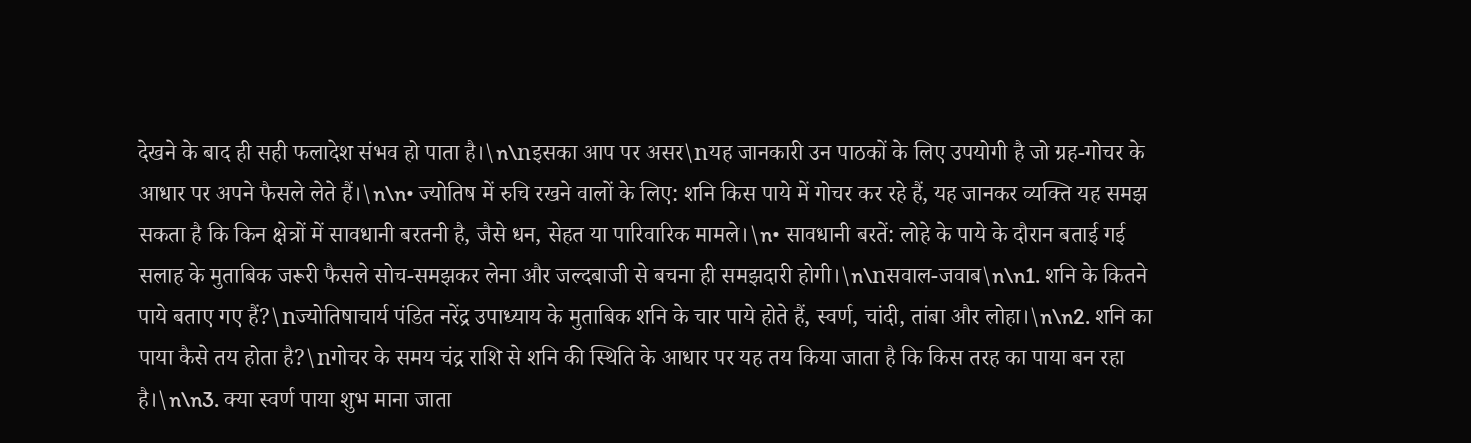देखने के बाद ही सही फलादेश संभव हो पाता है।\n\nइसका आप पर असर\nयह जानकारी उन पाठकों के लिए उपयोगी है जो ग्रह-गोचर के आधार पर अपने फैसले लेते हैं।\n\n• ज्योतिष में रुचि रखने वालों के लिए: शनि किस पाये में गोचर कर रहे हैं, यह जानकर व्यक्ति यह समझ सकता है कि किन क्षेत्रों में सावधानी बरतनी है, जैसे धन, सेहत या पारिवारिक मामले।\n• सावधानी बरतें: लोहे के पाये के दौरान बताई गई सलाह के मुताबिक जरूरी फैसले सोच-समझकर लेना और जल्दबाजी से बचना ही समझदारी होगी।\n\nसवाल-जवाब\n\n1. शनि के कितने पाये बताए गए हैं?\nज्योतिषाचार्य पंडित नरेंद्र उपाध्याय के मुताबिक शनि के चार पाये होते हैं, स्वर्ण, चांदी, तांबा और लोहा।\n\n2. शनि का पाया कैसे तय होता है?\nगोचर के समय चंद्र राशि से शनि की स्थिति के आधार पर यह तय किया जाता है कि किस तरह का पाया बन रहा है।\n\n3. क्या स्वर्ण पाया शुभ माना जाता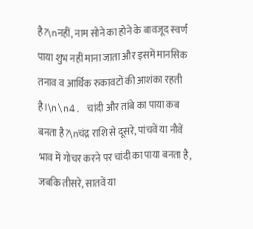है?\nनहीं, नाम सोने का होने के बावजूद स्वर्ण पाया शुभ नहीं माना जाता और इसमें मानसिक तनाव व आर्थिक रुकावटों की आशंका रहती है।\n\n4. चांदी और तांबे का पाया कब बनता है?\nचंद्र राशि से दूसरे, पांचवें या नौवें भाव में गोचर करने पर चांदी का पाया बनता है, जबकि तीसरे, सातवें या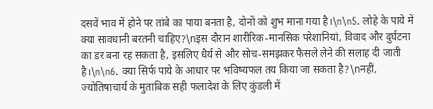दसवें भाव में होने पर तांबे का पाया बनता है, दोनों को शुभ माना गया है।\n\n5. लोहे के पाये में क्या सावधानी बरतनी चाहिए?\nइस दौरान शारीरिक-मानसिक परेशानियां, विवाद और दुर्घटना का डर बना रह सकता है, इसलिए धैर्य से और सोच-समझकर फैसले लेने की सलाह दी जाती है।\n\n6. क्या सिर्फ पाये के आधार पर भविष्यफल तय किया जा सकता है?\nनहीं, ज्योतिषाचार्य के मुताबिक सही फलादेश के लिए कुंडली में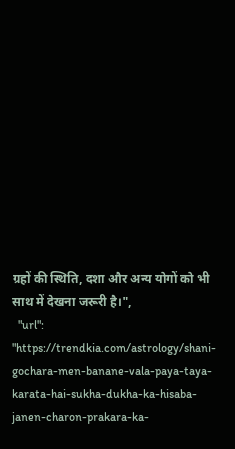ग्रहों की स्थिति, दशा और अन्य योगों को भी साथ में देखना जरूरी है।",
  "url": "https://trendkia.com/astrology/shani-gochara-men-banane-vala-paya-taya-karata-hai-sukha-dukha-ka-hisaba-janen-charon-prakara-ka-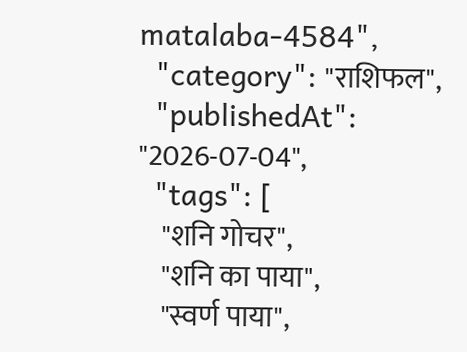matalaba-4584",
  "category": "राशिफल",
  "publishedAt": "2026-07-04",
  "tags": [
    "शनि गोचर",
    "शनि का पाया",
    "स्वर्ण पाया",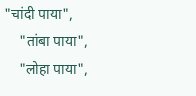"चांदी पाया",
    "तांबा पाया",
    "लोहा पाया",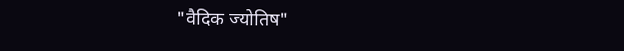"वैदिक ज्योतिष"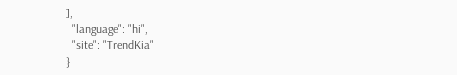],
  "language": "hi",
  "site": "TrendKia"
}